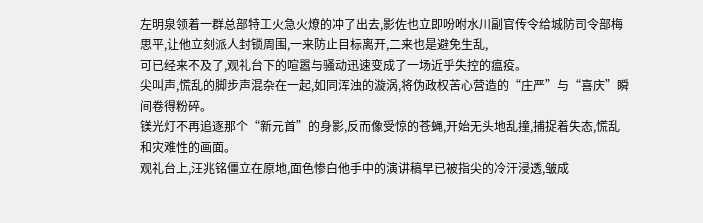左明泉领着一群总部特工火急火燎的冲了出去,影佐也立即吩咐水川副官传令给城防司令部梅思平,让他立刻派人封锁周围,一来防止目标离开,二来也是避免生乱,
可已经来不及了,观礼台下的喧嚣与骚动迅速变成了一场近乎失控的瘟疫。
尖叫声,慌乱的脚步声混杂在一起,如同浑浊的漩涡,将伪政权苦心营造的“庄严”与“喜庆”瞬间卷得粉碎。
镁光灯不再追逐那个“新元首”的身影,反而像受惊的苍蝇,开始无头地乱撞,捕捉着失态,慌乱和灾难性的画面。
观礼台上,汪兆铭僵立在原地,面色惨白他手中的演讲稿早已被指尖的冷汗浸透,皱成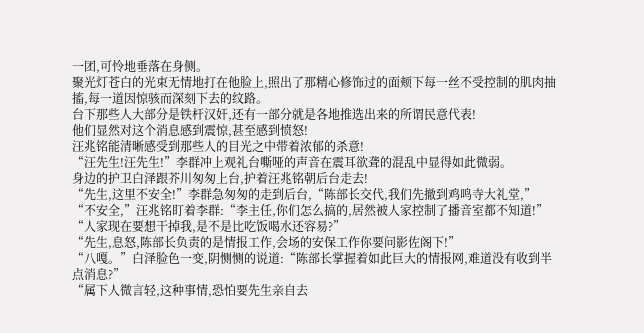一团,可怜地垂落在身侧。
聚光灯苍白的光束无情地打在他脸上,照出了那精心修饰过的面颊下每一丝不受控制的肌肉抽搐,每一道因惊骇而深刻下去的纹路。
台下那些人大部分是铁杆汉奸,还有一部分就是各地推选出来的所谓民意代表!
他们显然对这个消息感到震惊,甚至感到愤怒!
汪兆铭能清晰感受到那些人的目光之中带着浓郁的杀意!
“汪先生!汪先生!”李群冲上观礼台嘶哑的声音在震耳欲聋的混乱中显得如此微弱。
身边的护卫白泽跟芥川匆匆上台,护着汪兆铭朝后台走去!
“先生,这里不安全!”李群急匆匆的走到后台,“陈部长交代,我们先撤到鸡鸣寺大礼堂,”
“不安全,”汪兆铭盯着李群:“李主任,你们怎么搞的,居然被人家控制了播音室都不知道!”
“人家现在要想干掉我,是不是比吃饭喝水还容易?”
“先生,息怒,陈部长负责的是情报工作,会场的安保工作你要问影佐阁下!”
“八嘎。”白泽脸色一变,阴恻恻的说道:“陈部长掌握着如此巨大的情报网,难道没有收到半点消息?”
“属下人微言轻,这种事情,恐怕要先生亲自去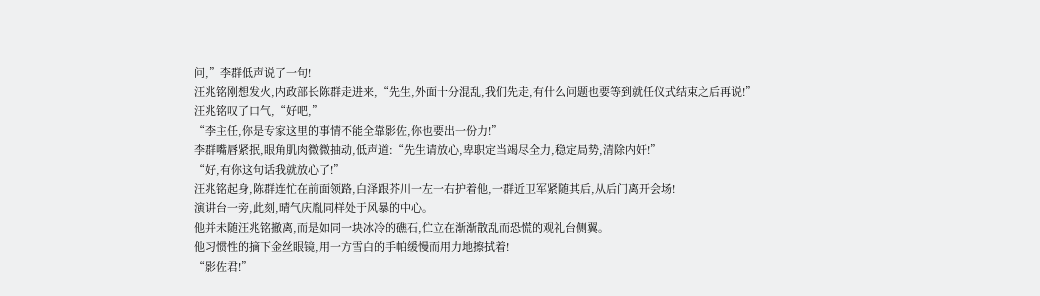问,”李群低声说了一句!
汪兆铭刚想发火,内政部长陈群走进来,“先生,外面十分混乱,我们先走,有什么问题也要等到就任仪式结束之后再说!”
汪兆铭叹了口气,“好吧,”
“李主任,你是专家这里的事情不能全靠影佐,你也要出一份力!”
李群嘴唇紧抿,眼角肌肉微微抽动,低声道:“先生请放心,卑职定当竭尽全力,稳定局势,清除内奸!”
“好,有你这句话我就放心了!”
汪兆铭起身,陈群连忙在前面领路,白泽跟芥川一左一右护着他,一群近卫军紧随其后,从后门离开会场!
演讲台一旁,此刻,晴气庆胤同样处于风暴的中心。
他并未随汪兆铭撤离,而是如同一块冰冷的礁石,伫立在渐渐散乱而恐慌的观礼台侧翼。
他习惯性的摘下金丝眼镜,用一方雪白的手帕缓慢而用力地擦拭着!
“影佐君!”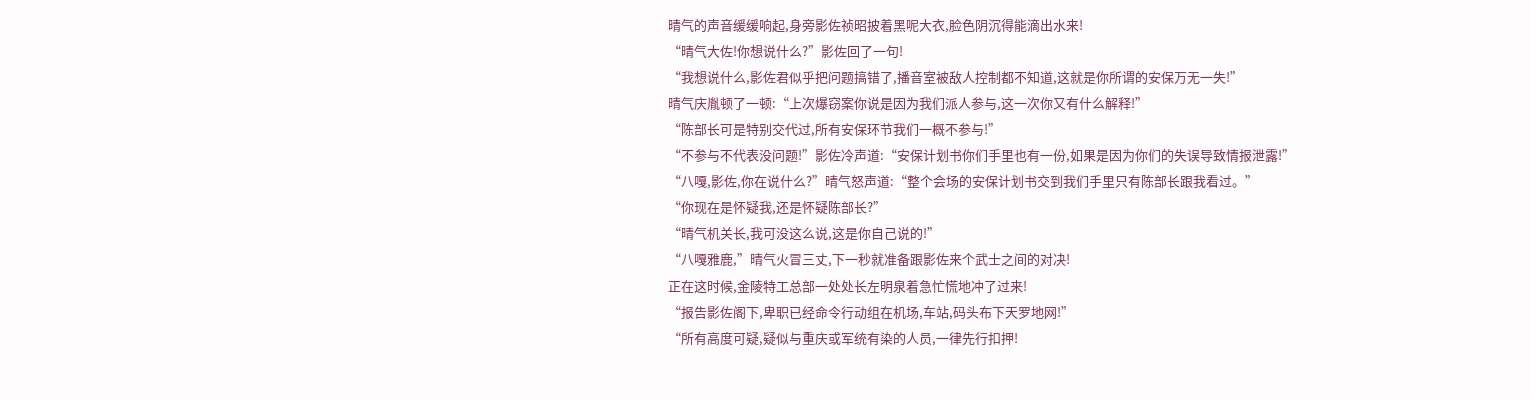晴气的声音缓缓响起,身旁影佐祯昭披着黑呢大衣,脸色阴沉得能滴出水来!
“晴气大佐!你想说什么?”影佐回了一句!
“我想说什么,影佐君似乎把问题搞错了,播音室被敌人控制都不知道,这就是你所谓的安保万无一失!”
晴气庆胤顿了一顿:“上次爆窃案你说是因为我们派人参与,这一次你又有什么解释!”
“陈部长可是特别交代过,所有安保环节我们一概不参与!”
“不参与不代表没问题!”影佐冷声道:“安保计划书你们手里也有一份,如果是因为你们的失误导致情报泄露!”
“八嘎,影佐,你在说什么?”晴气怒声道:“整个会场的安保计划书交到我们手里只有陈部长跟我看过。”
“你现在是怀疑我,还是怀疑陈部长?”
“晴气机关长,我可没这么说,这是你自己说的!”
“八嘎雅鹿,”晴气火冒三丈,下一秒就准备跟影佐来个武士之间的对决!
正在这时候,金陵特工总部一处处长左明泉着急忙慌地冲了过来!
“报告影佐阁下,卑职已经命令行动组在机场,车站,码头布下天罗地网!”
“所有高度可疑,疑似与重庆或军统有染的人员,一律先行扣押!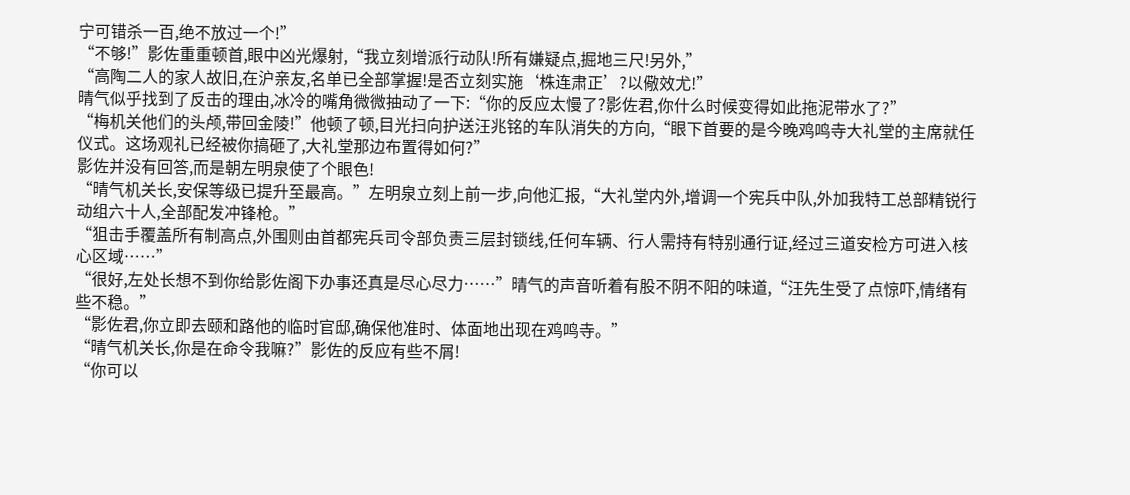宁可错杀一百,绝不放过一个!”
“不够!”影佐重重顿首,眼中凶光爆射,“我立刻增派行动队!所有嫌疑点,掘地三尺!另外,”
“高陶二人的家人故旧,在沪亲友,名单已全部掌握!是否立刻实施‘株连肃正’?以儆效尤!”
晴气似乎找到了反击的理由,冰冷的嘴角微微抽动了一下:“你的反应太慢了?影佐君,你什么时候变得如此拖泥带水了?”
“梅机关他们的头颅,带回金陵!”他顿了顿,目光扫向护送汪兆铭的车队消失的方向,“眼下首要的是今晚鸡鸣寺大礼堂的主席就任仪式。这场观礼已经被你搞砸了,大礼堂那边布置得如何?”
影佐并没有回答,而是朝左明泉使了个眼色!
“晴气机关长,安保等级已提升至最高。”左明泉立刻上前一步,向他汇报,“大礼堂内外,增调一个宪兵中队,外加我特工总部精锐行动组六十人,全部配发冲锋枪。”
“狙击手覆盖所有制高点,外围则由首都宪兵司令部负责三层封锁线,任何车辆、行人需持有特别通行证,经过三道安检方可进入核心区域……”
“很好,左处长想不到你给影佐阁下办事还真是尽心尽力……”晴气的声音听着有股不阴不阳的味道,“汪先生受了点惊吓,情绪有些不稳。”
“影佐君,你立即去颐和路他的临时官邸,确保他准时、体面地出现在鸡鸣寺。”
“晴气机关长,你是在命令我嘛?”影佐的反应有些不屑!
“你可以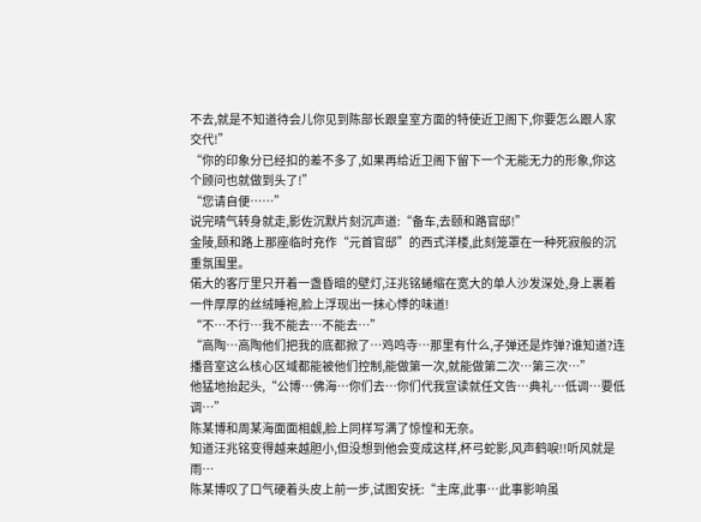不去,就是不知道待会儿你见到陈部长跟皇室方面的特使近卫阁下,你要怎么跟人家交代!”
“你的印象分已经扣的差不多了,如果再给近卫阁下留下一个无能无力的形象,你这个顾问也就做到头了!”
“您请自便……”
说完晴气转身就走,影佐沉默片刻沉声道:“备车,去颐和路官邸!”
金陵,颐和路上那座临时充作“元首官邸”的西式洋楼,此刻笼罩在一种死寂般的沉重氛围里。
偌大的客厅里只开着一盏昏暗的壁灯,汪兆铭蜷缩在宽大的单人沙发深处,身上裹着一件厚厚的丝绒睡袍,脸上浮现出一抹心悸的味道!
“不…不行…我不能去…不能去…”
“高陶…高陶他们把我的底都掀了…鸡鸣寺…那里有什么,子弹还是炸弹?谁知道?连播音室这么核心区域都能被他们控制,能做第一次,就能做第二次…第三次…”
他猛地抬起头,“公博…佛海…你们去…你们代我宣读就任文告…典礼…低调…要低调…”
陈某博和周某海面面相觑,脸上同样写满了惊惶和无奈。
知道汪兆铭变得越来越胆小,但没想到他会变成这样,杯弓蛇影,风声鹤唳!!听风就是雨…
陈某博叹了口气硬着头皮上前一步,试图安抚:“主席,此事…此事影响虽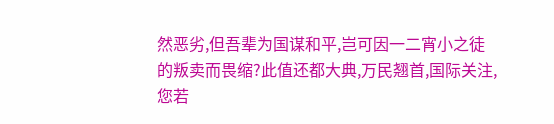然恶劣,但吾辈为国谋和平,岂可因一二宵小之徒的叛卖而畏缩?此值还都大典,万民翘首,国际关注,您若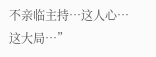不亲临主持…这人心…这大局…”